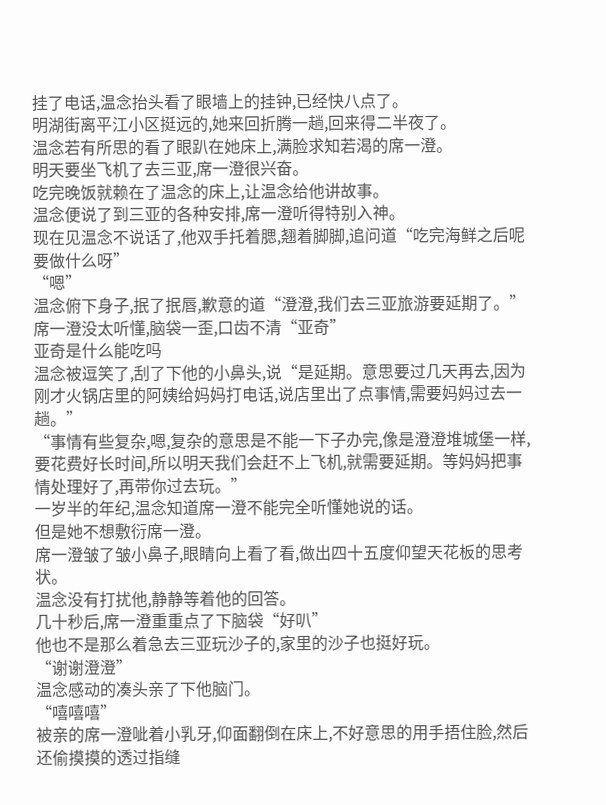挂了电话,温念抬头看了眼墙上的挂钟,已经快八点了。
明湖街离平江小区挺远的,她来回折腾一趟,回来得二半夜了。
温念若有所思的看了眼趴在她床上,满脸求知若渴的席一澄。
明天要坐飞机了去三亚,席一澄很兴奋。
吃完晚饭就赖在了温念的床上,让温念给他讲故事。
温念便说了到三亚的各种安排,席一澄听得特别入神。
现在见温念不说话了,他双手托着腮,翘着脚脚,追问道“吃完海鲜之后呢要做什么呀”
“嗯”
温念俯下身子,抿了抿唇,歉意的道“澄澄,我们去三亚旅游要延期了。”
席一澄没太听懂,脑袋一歪,口齿不清“亚奇”
亚奇是什么能吃吗
温念被逗笑了,刮了下他的小鼻头,说“是延期。意思要过几天再去,因为刚才火锅店里的阿姨给妈妈打电话,说店里出了点事情,需要妈妈过去一趟。”
“事情有些复杂,嗯,复杂的意思是不能一下子办完,像是澄澄堆城堡一样,要花费好长时间,所以明天我们会赶不上飞机,就需要延期。等妈妈把事情处理好了,再带你过去玩。”
一岁半的年纪,温念知道席一澄不能完全听懂她说的话。
但是她不想敷衍席一澄。
席一澄皱了皱小鼻子,眼睛向上看了看,做出四十五度仰望天花板的思考状。
温念没有打扰他,静静等着他的回答。
几十秒后,席一澄重重点了下脑袋“好叭”
他也不是那么着急去三亚玩沙子的,家里的沙子也挺好玩。
“谢谢澄澄”
温念感动的凑头亲了下他脑门。
“嘻嘻嘻”
被亲的席一澄呲着小乳牙,仰面翻倒在床上,不好意思的用手捂住脸,然后还偷摸摸的透过指缝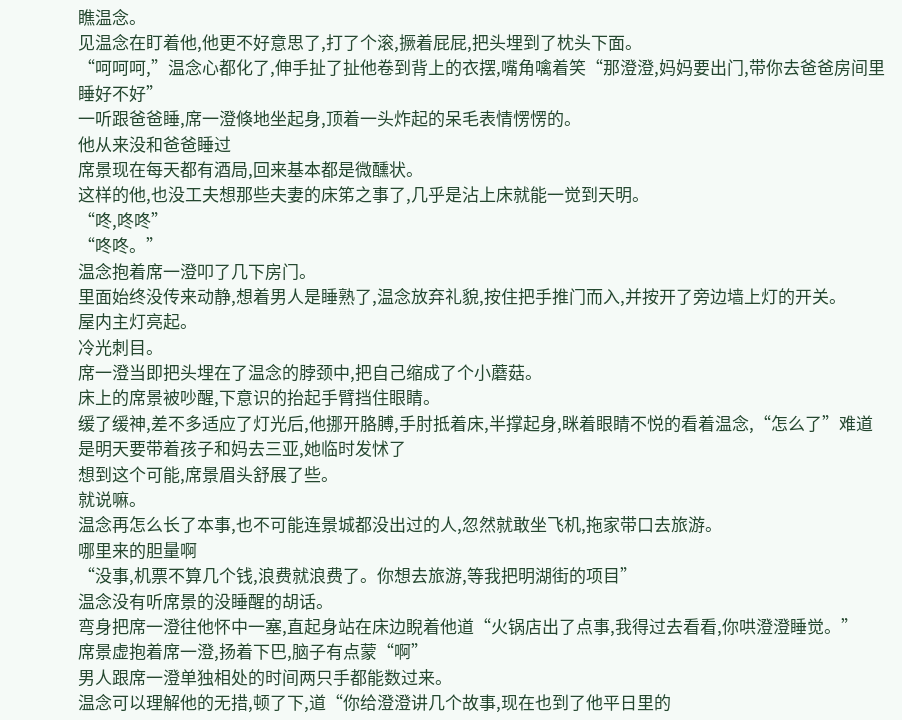瞧温念。
见温念在盯着他,他更不好意思了,打了个滚,撅着屁屁,把头埋到了枕头下面。
“呵呵呵,”温念心都化了,伸手扯了扯他卷到背上的衣摆,嘴角噙着笑“那澄澄,妈妈要出门,带你去爸爸房间里睡好不好”
一听跟爸爸睡,席一澄倏地坐起身,顶着一头炸起的呆毛表情愣愣的。
他从来没和爸爸睡过
席景现在每天都有酒局,回来基本都是微醺状。
这样的他,也没工夫想那些夫妻的床笫之事了,几乎是沾上床就能一觉到天明。
“咚,咚咚”
“咚咚。”
温念抱着席一澄叩了几下房门。
里面始终没传来动静,想着男人是睡熟了,温念放弃礼貌,按住把手推门而入,并按开了旁边墙上灯的开关。
屋内主灯亮起。
冷光刺目。
席一澄当即把头埋在了温念的脖颈中,把自己缩成了个小蘑菇。
床上的席景被吵醒,下意识的抬起手臂挡住眼睛。
缓了缓神,差不多适应了灯光后,他挪开胳膊,手肘抵着床,半撑起身,眯着眼睛不悦的看着温念,“怎么了”难道是明天要带着孩子和妈去三亚,她临时发怵了
想到这个可能,席景眉头舒展了些。
就说嘛。
温念再怎么长了本事,也不可能连景城都没出过的人,忽然就敢坐飞机,拖家带口去旅游。
哪里来的胆量啊
“没事,机票不算几个钱,浪费就浪费了。你想去旅游,等我把明湖街的项目”
温念没有听席景的没睡醒的胡话。
弯身把席一澄往他怀中一塞,直起身站在床边睨着他道“火锅店出了点事,我得过去看看,你哄澄澄睡觉。”
席景虚抱着席一澄,扬着下巴,脑子有点蒙“啊”
男人跟席一澄单独相处的时间两只手都能数过来。
温念可以理解他的无措,顿了下,道“你给澄澄讲几个故事,现在也到了他平日里的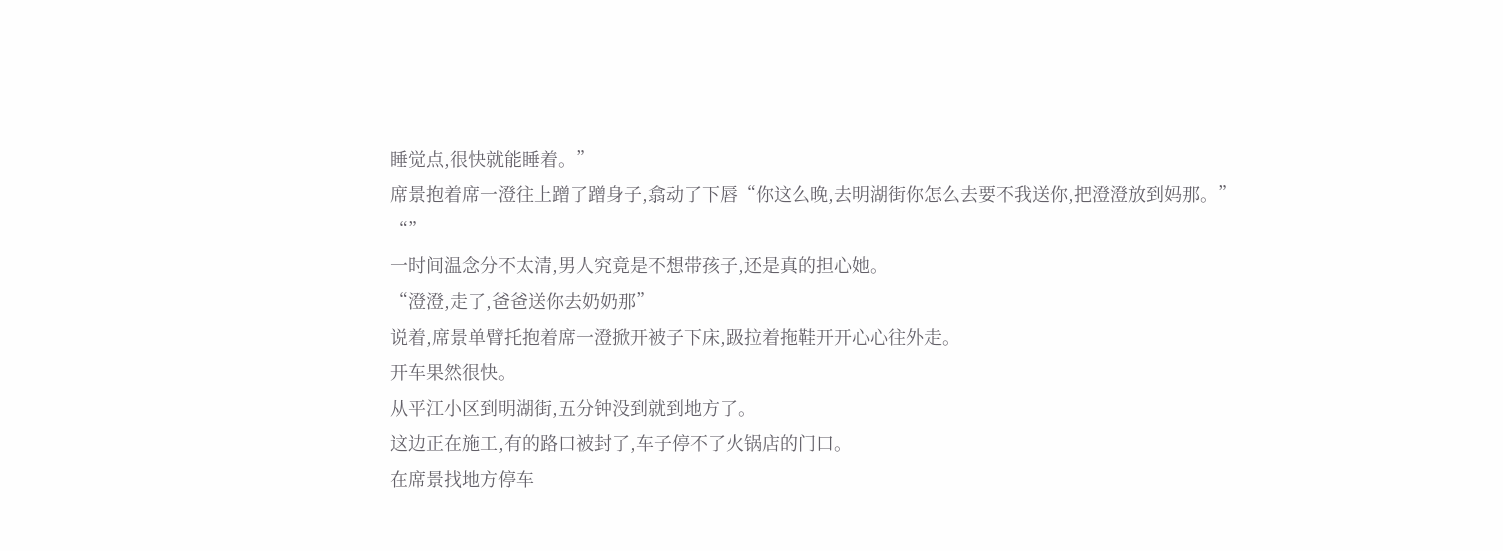睡觉点,很快就能睡着。”
席景抱着席一澄往上蹭了蹭身子,翕动了下唇“你这么晚,去明湖街你怎么去要不我送你,把澄澄放到妈那。”
“”
一时间温念分不太清,男人究竟是不想带孩子,还是真的担心她。
“澄澄,走了,爸爸送你去奶奶那”
说着,席景单臂托抱着席一澄掀开被子下床,趿拉着拖鞋开开心心往外走。
开车果然很快。
从平江小区到明湖街,五分钟没到就到地方了。
这边正在施工,有的路口被封了,车子停不了火锅店的门口。
在席景找地方停车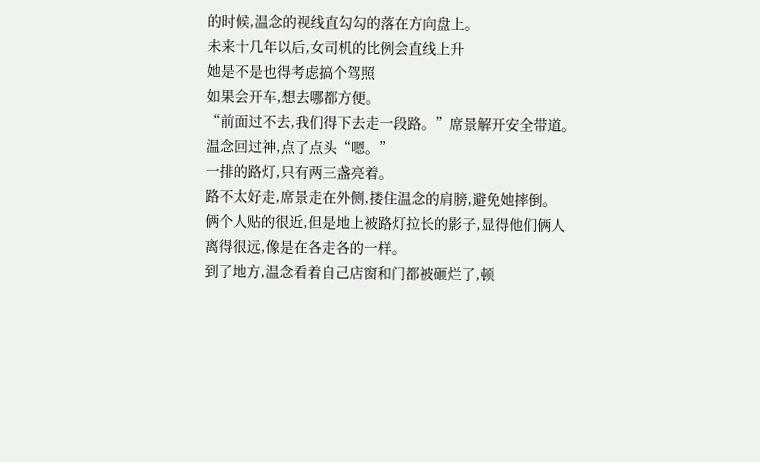的时候,温念的视线直勾勾的落在方向盘上。
未来十几年以后,女司机的比例会直线上升
她是不是也得考虑搞个驾照
如果会开车,想去哪都方便。
“前面过不去,我们得下去走一段路。”席景解开安全带道。
温念回过神,点了点头“嗯。”
一排的路灯,只有两三盏亮着。
路不太好走,席景走在外侧,搂住温念的肩膀,避免她摔倒。
俩个人贴的很近,但是地上被路灯拉长的影子,显得他们俩人离得很远,像是在各走各的一样。
到了地方,温念看着自己店窗和门都被砸烂了,顿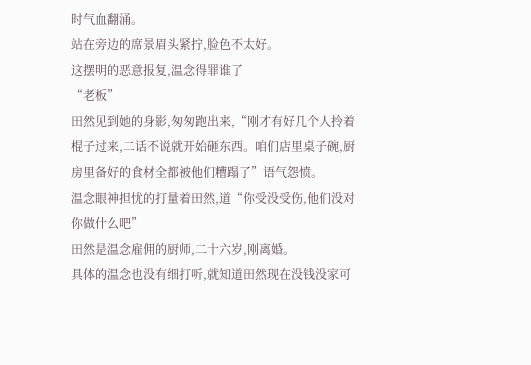时气血翻涌。
站在旁边的席景眉头紧拧,脸色不太好。
这摆明的恶意报复,温念得罪谁了
“老板”
田然见到她的身影,匆匆跑出来,“刚才有好几个人拎着棍子过来,二话不说就开始砸东西。咱们店里桌子碗,厨房里备好的食材全都被他们糟蹋了”语气怨愤。
温念眼神担忧的打量着田然,道“你受没受伤,他们没对你做什么吧”
田然是温念雇佣的厨师,二十六岁,刚离婚。
具体的温念也没有细打听,就知道田然现在没钱没家可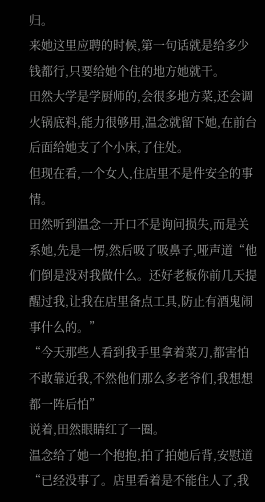归。
来她这里应聘的时候,第一句话就是给多少钱都行,只要给她个住的地方她就干。
田然大学是学厨师的,会很多地方菜,还会调火锅底料,能力很够用,温念就留下她,在前台后面给她支了个小床,了住处。
但现在看,一个女人,住店里不是件安全的事情。
田然听到温念一开口不是询问损失,而是关系她,先是一愣,然后吸了吸鼻子,哑声道“他们倒是没对我做什么。还好老板你前几天提醒过我,让我在店里备点工具,防止有酒鬼闹事什么的。”
“今天那些人看到我手里拿着菜刀,都害怕不敢靠近我,不然他们那么多老爷们,我想想都一阵后怕”
说着,田然眼睛红了一圈。
温念给了她一个抱抱,拍了拍她后背,安慰道“已经没事了。店里看着是不能住人了,我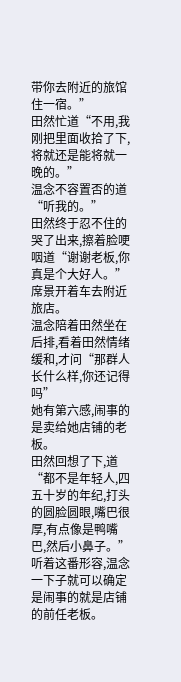带你去附近的旅馆住一宿。”
田然忙道“不用,我刚把里面收拾了下,将就还是能将就一晚的。”
温念不容置否的道“听我的。”
田然终于忍不住的哭了出来,擦着脸哽咽道“谢谢老板,你真是个大好人。”
席景开着车去附近旅店。
温念陪着田然坐在后排,看着田然情绪缓和,才问“那群人长什么样,你还记得吗”
她有第六感,闹事的是卖给她店铺的老板。
田然回想了下,道“都不是年轻人,四五十岁的年纪,打头的圆脸圆眼,嘴巴很厚,有点像是鸭嘴巴,然后小鼻子。”
听着这番形容,温念一下子就可以确定是闹事的就是店铺的前任老板。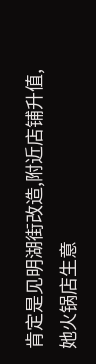肯定是见明湖街改造,附近店铺升值,她火锅店生意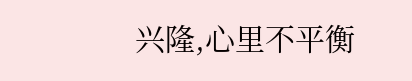兴隆,心里不平衡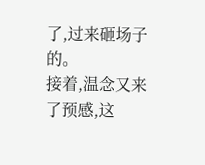了,过来砸场子的。
接着,温念又来了预感,这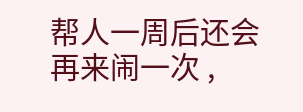帮人一周后还会再来闹一次 ,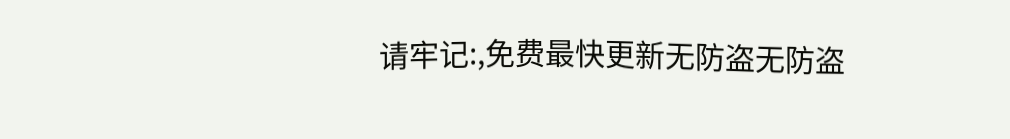请牢记:,免费最快更新无防盗无防盗